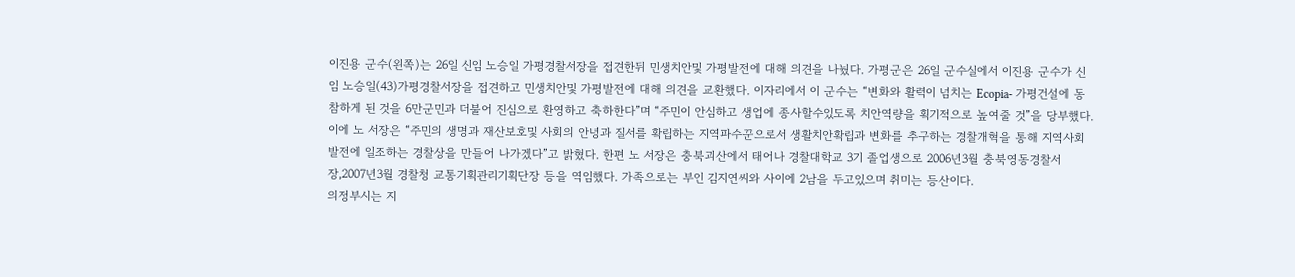이진용 군수(왼쪽)는 26일 신임 노승일 가평경찰서장을 접견한뒤 민생치안및 가평발전에 대해 의견을 나눴다. 가평군은 26일 군수실에서 이진용 군수가 신임 노승일(43)가평경찰서장을 접견하고 민생치안및 가평발전에 대해 의견을 교환했다. 이자리에서 이 군수는 “변화와 활력이 넘치는 Ecopia- 가평건설에 동참하게 된 것을 6만군민과 더불어 진심으로 환영하고 축하한다”며 “주민이 안심하고 생업에 종사할수있도록 치안역량을 획기적으로 높여줄 것”을 당부했다. 이에 노 서장은 “주민의 생명과 재산보호및 사회의 안녕과 질서를 확립하는 지역파수꾼으로서 생활치안확립과 변화를 추구하는 경찰개혁을 통해 지역사회발전에 일조하는 경찰상을 만들어 나가겠다”고 밝혔다. 한편 노 서장은 충북괴산에서 태어나 경찰대학교 3기 졸업생으로 2006년3월 충북영동경찰서장,2007년3월 경찰청 교통기획관리기획단장 등을 역임했다. 가족으로는 부인 김지연씨와 사이에 2남을 두고있으며 취미는 등산이다.
의정부시는 지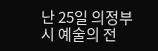난 25일 의정부시 예술의 전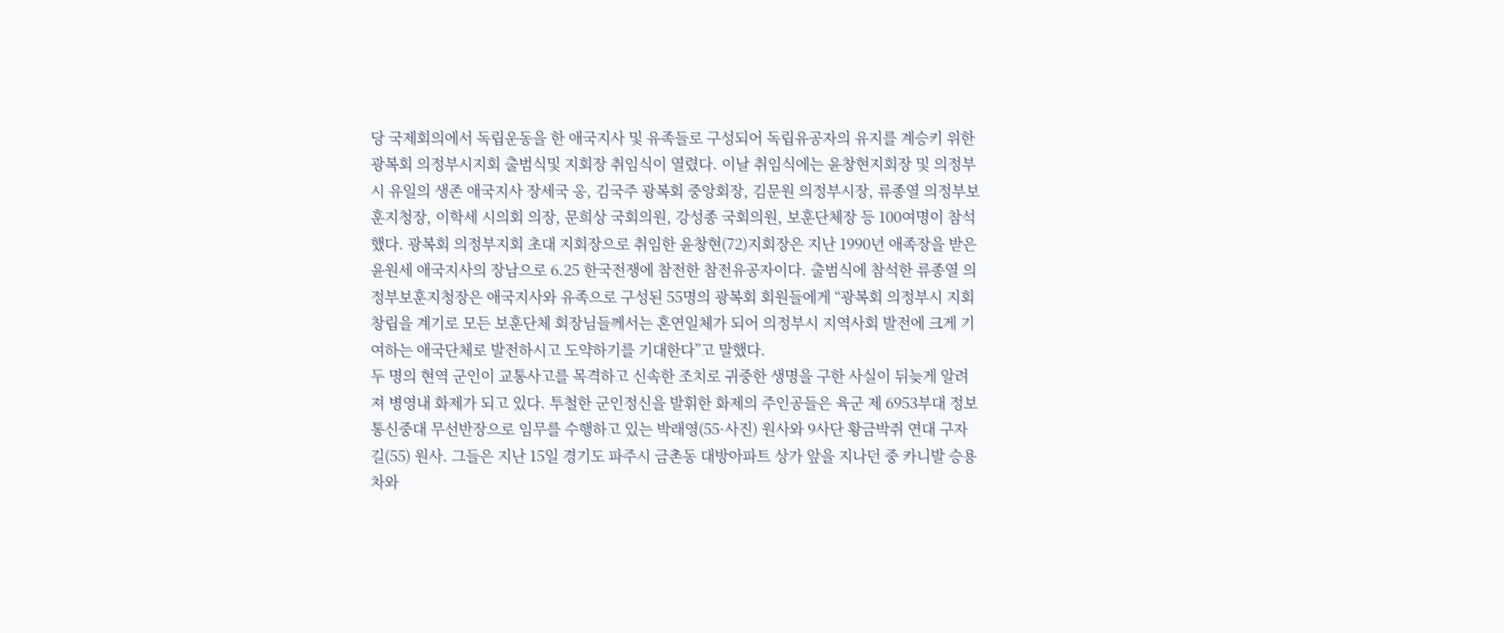당 국제회의에서 독립운동을 한 애국지사 및 유족들로 구성되어 독립유공자의 유지를 계승키 위한 광복회 의정부시지회 출범식및 지회장 취임식이 열렸다. 이날 취임식에는 윤창현지회장 및 의정부시 유일의 생존 애국지사 장세국 옹, 김국주 광복회 중앙회장, 김문원 의정부시장, 류종열 의정부보훈지청장, 이학세 시의회 의장, 문희상 국회의원, 강성종 국회의원, 보훈단체장 등 100여명이 참석했다. 광복회 의정부지회 초대 지회장으로 취임한 윤창현(72)지회장은 지난 1990년 애족장을 받은 윤원세 애국지사의 장남으로 6.25 한국전쟁에 참전한 참전유공자이다. 출범식에 참석한 류종열 의정부보훈지청장은 애국지사와 유족으로 구성된 55명의 광복회 회원들에게 “광복회 의정부시 지회창립을 계기로 모든 보훈단체 회장님들께서는 혼연일체가 되어 의정부시 지역사회 발전에 크게 기여하는 애국단체로 발전하시고 도약하기를 기대한다”고 말했다.
두 명의 현역 군인이 교통사고를 목격하고 신속한 조치로 귀중한 생명을 구한 사실이 뒤늦게 알려져 병영내 화제가 되고 있다. 투철한 군인정신을 발휘한 화제의 주인공들은 육군 제 6953부대 정보통신중대 무선반장으로 임무를 수행하고 있는 박래영(55·사진) 원사와 9사단 황금박쥐 연대 구자길(55) 원사. 그들은 지난 15일 경기도 파주시 금촌동 대방아파트 상가 앞을 지나던 중 카니발 승용차와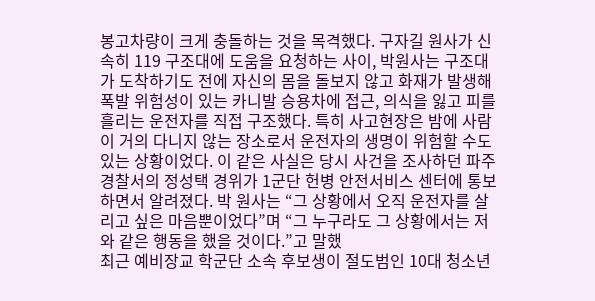봉고차량이 크게 충돌하는 것을 목격했다. 구자길 원사가 신속히 119 구조대에 도움을 요청하는 사이, 박원사는 구조대가 도착하기도 전에 자신의 몸을 돌보지 않고 화재가 발생해 폭발 위험성이 있는 카니발 승용차에 접근, 의식을 잃고 피를 흘리는 운전자를 직접 구조했다. 특히 사고현장은 밤에 사람이 거의 다니지 않는 장소로서 운전자의 생명이 위험할 수도 있는 상황이었다. 이 같은 사실은 당시 사건을 조사하던 파주 경찰서의 정성택 경위가 1군단 헌병 안전서비스 센터에 통보하면서 알려졌다. 박 원사는 “그 상황에서 오직 운전자를 살리고 싶은 마음뿐이었다”며 “그 누구라도 그 상황에서는 저와 같은 행동을 했을 것이다.”고 말했
최근 예비장교 학군단 소속 후보생이 절도범인 10대 청소년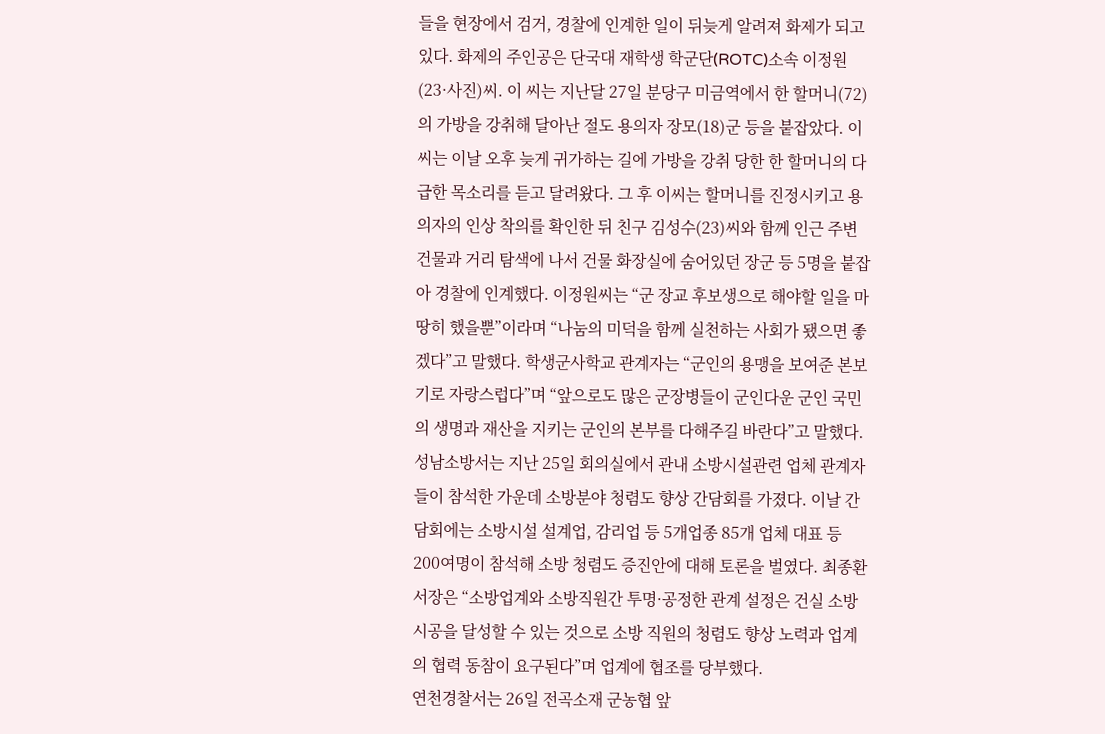들을 현장에서 검거, 경찰에 인계한 일이 뒤늦게 알려져 화제가 되고 있다. 화제의 주인공은 단국대 재학생 학군단(ROTC)소속 이정원(23·사진)씨. 이 씨는 지난달 27일 분당구 미금역에서 한 할머니(72)의 가방을 강취해 달아난 절도 용의자 장모(18)군 등을 붙잡았다. 이 씨는 이날 오후 늦게 귀가하는 길에 가방을 강취 당한 한 할머니의 다급한 목소리를 듣고 달려왔다. 그 후 이씨는 할머니를 진정시키고 용의자의 인상 착의를 확인한 뒤 친구 김성수(23)씨와 함께 인근 주변 건물과 거리 탐색에 나서 건물 화장실에 숨어있던 장군 등 5명을 붙잡아 경찰에 인계했다. 이정원씨는 “군 장교 후보생으로 해야할 일을 마땅히 했을뿐”이라며 “나눔의 미덕을 함께 실천하는 사회가 됐으면 좋겠다”고 말했다. 학생군사학교 관계자는 “군인의 용맹을 보여준 본보기로 자랑스럽다”며 “앞으로도 많은 군장병들이 군인다운 군인 국민의 생명과 재산을 지키는 군인의 본부를 다해주길 바란다”고 말했다.
성남소방서는 지난 25일 회의실에서 관내 소방시설관련 업체 관계자들이 참석한 가운데 소방분야 청렴도 향상 간담회를 가졌다. 이날 간담회에는 소방시설 설계업, 감리업 등 5개업종 85개 업체 대표 등 200여명이 참석해 소방 청렴도 증진안에 대해 토론을 벌였다. 최종환 서장은 “소방업계와 소방직원간 투명·공정한 관계 설정은 건실 소방 시공을 달성할 수 있는 것으로 소방 직원의 청렴도 향상 노력과 업계의 협력 동참이 요구된다”며 업계에 협조를 당부했다.
연천경찰서는 26일 전곡소재 군농협 앞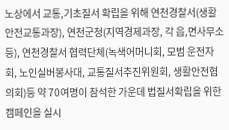노상에서 교통,기초질서 확립을 위해 연천경찰서(생활안전교통과장), 연천군청(지역경제과장, 각 읍,면사무소 등), 연천경찰서 협력단체(녹색어머니회, 모범 운전자회, 노인실버봉사대, 교통질서추진위원회, 생활안전협의회)등 약 70여명이 참석한 가운데 법질서확립을 위한 캠페인을 실시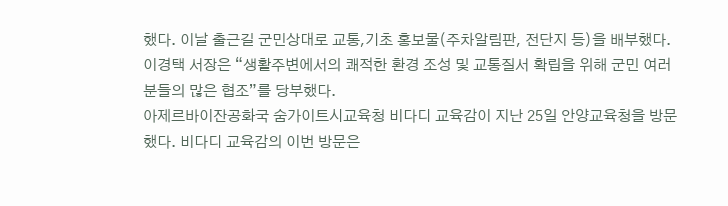했다. 이날 출근길 군민상대로 교통,기초 홍보물(주차알림판, 전단지 등)을 배부했다. 이경택 서장은 “생활주변에서의 쾌적한 환경 조성 및 교통질서 확립을 위해 군민 여러분들의 많은 협조”를 당부했다.
아제르바이잔공화국 숨가이트시교육청 비다디 교육감이 지난 25일 안양교육청을 방문했다. 비다디 교육감의 이번 방문은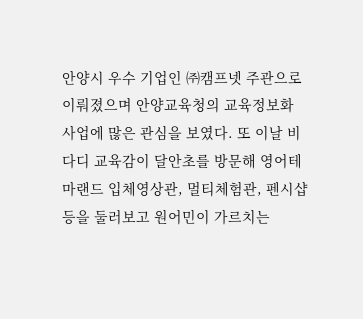안양시 우수 기업인 ㈜캠프넷 주관으로 이뤄졌으며 안양교육청의 교육정보화 사업에 많은 관심을 보였다. 또 이날 비다디 교육감이 달안초를 방문해 영어테마랜드 입체영상관, 멀티체험관, 펜시샵 등을 둘러보고 원어민이 가르치는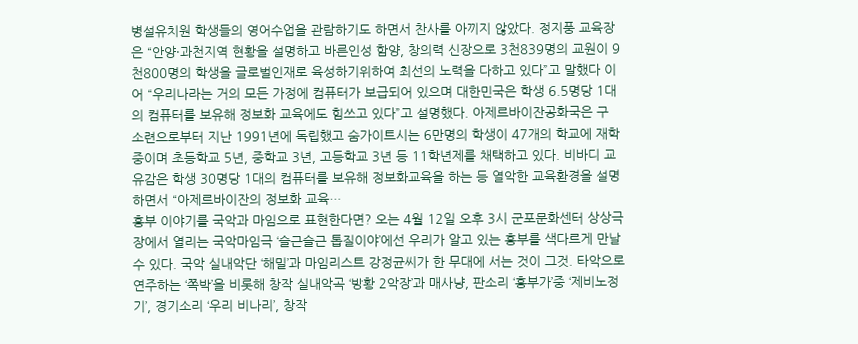병설유치원 학생들의 영어수업을 관람하기도 하면서 찬사를 아끼지 않았다. 정지풍 교육장은 “안양·과천지역 현황을 설명하고 바른인성 함양, 창의력 신장으로 3천839명의 교원이 9천800명의 학생을 글로벌인재로 육성하기위하여 최선의 노력을 다하고 있다”고 말했다 이어 “우리나라는 거의 모든 가정에 컴퓨터가 보급되어 있으며 대한민국은 학생 6.5명당 1대의 컴퓨터를 보유해 정보화 교육에도 힘쓰고 있다”고 설명했다. 아제르바이잔공화국은 구 소련으로부터 지난 1991년에 독립했고 숨가이트시는 6만명의 학생이 47개의 학교에 재학중이며 초등학교 5년, 중학교 3년, 고등학교 3년 등 11학년제를 채택하고 있다. 비바디 교유감은 학생 30명당 1대의 컴퓨터를 보유해 정보화교육을 하는 등 열악한 교육환경을 설명하면서 “아제르바이잔의 정보화 교육…
흥부 이야기를 국악과 마임으로 표현한다면? 오는 4월 12일 오후 3시 군포문화센터 상상극장에서 열리는 국악마임극 ‘슬근슬근 톱질이야’에선 우리가 알고 있는 흥부를 색다르게 만날 수 있다. 국악 실내악단 ‘해밀’과 마임리스트 강정균씨가 한 무대에 서는 것이 그것. 타악으로 연주하는 ‘쪽박’을 비롯해 창작 실내악곡 ‘방황 2악장’과 매사냥, 판소리 ‘흥부가’중 ‘제비노정기’, 경기소리 ‘우리 비나리’, 창작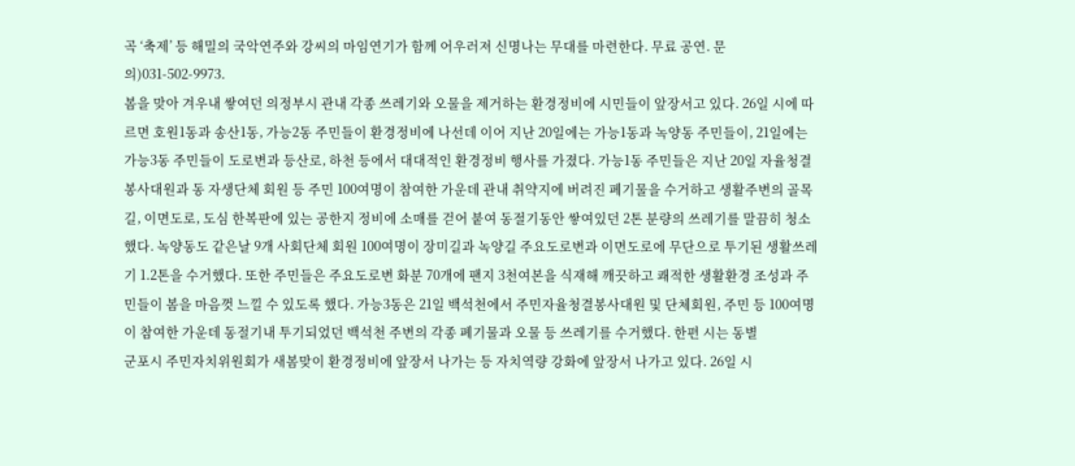곡 ‘축제’ 등 해밀의 국악연주와 강씨의 마임연기가 함께 어우러져 신명나는 무대를 마련한다. 무료 공연. 문의)031-502-9973.
봄을 맞아 겨우내 쌓여던 의정부시 관내 각종 쓰레기와 오물을 제거하는 환경정비에 시민들이 앞장서고 있다. 26일 시에 따르면 호원1동과 송산1동, 가능2동 주민들이 환경정비에 나선데 이어 지난 20일에는 가능1동과 녹양동 주민들이, 21일에는 가능3동 주민들이 도로변과 등산로, 하천 등에서 대대적인 환경정비 행사를 가졌다. 가능1동 주민들은 지난 20일 자율청결봉사대원과 동 자생단체 회원 등 주민 100여명이 참여한 가운데 관내 취약지에 버려진 폐기물을 수거하고 생활주변의 골목길, 이면도로, 도심 한복판에 있는 공한지 정비에 소매를 걷어 붙여 동절기동안 쌓여있던 2톤 분량의 쓰레기를 말끔히 청소했다. 녹양동도 같은날 9개 사회단체 회원 100여명이 장미길과 녹양길 주요도로변과 이면도로에 무단으로 투기된 생활쓰레기 1.2톤을 수거했다. 또한 주민들은 주요도로변 화분 70개에 팬지 3천여본을 식재해 깨끗하고 쾌적한 생활환경 조성과 주민들이 봄을 마음껏 느낄 수 있도록 했다. 가능3동은 21일 백석천에서 주민자율청결봉사대원 및 단체회원, 주민 등 100여명이 참여한 가운데 동절기내 투기되었던 백석천 주변의 각종 폐기물과 오물 등 쓰레기를 수거했다. 한편 시는 동별
군포시 주민자치위원회가 새봄맞이 환경정비에 앞장서 나가는 등 자치역량 강화에 앞장서 나가고 있다. 26일 시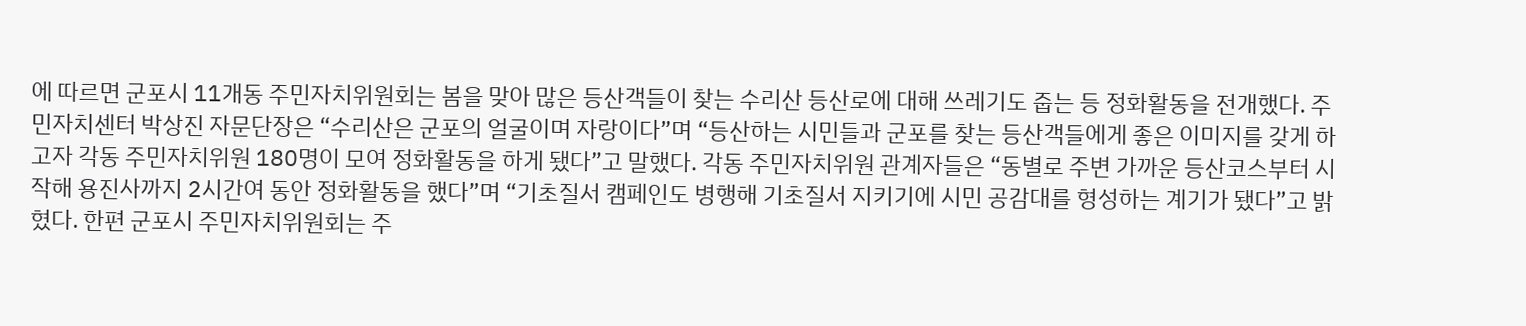에 따르면 군포시 11개동 주민자치위원회는 봄을 맞아 많은 등산객들이 찾는 수리산 등산로에 대해 쓰레기도 줍는 등 정화활동을 전개했다. 주민자치센터 박상진 자문단장은 “수리산은 군포의 얼굴이며 자랑이다”며 “등산하는 시민들과 군포를 찾는 등산객들에게 좋은 이미지를 갖게 하고자 각동 주민자치위원 180명이 모여 정화활동을 하게 됐다”고 말했다. 각동 주민자치위원 관계자들은 “동별로 주변 가까운 등산코스부터 시작해 용진사까지 2시간여 동안 정화활동을 했다”며 “기초질서 캠페인도 병행해 기초질서 지키기에 시민 공감대를 형성하는 계기가 됐다”고 밝혔다. 한편 군포시 주민자치위원회는 주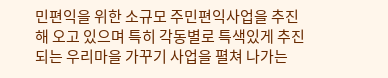민편익을 위한 소규모 주민편익사업을 추진해 오고 있으며 특히 각동별로 특색있게 추진되는 우리마을 가꾸기 사업을 펼쳐 나가는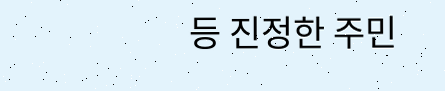등 진정한 주민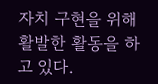자치 구현을 위해 활발한 활동을 하고 있다.